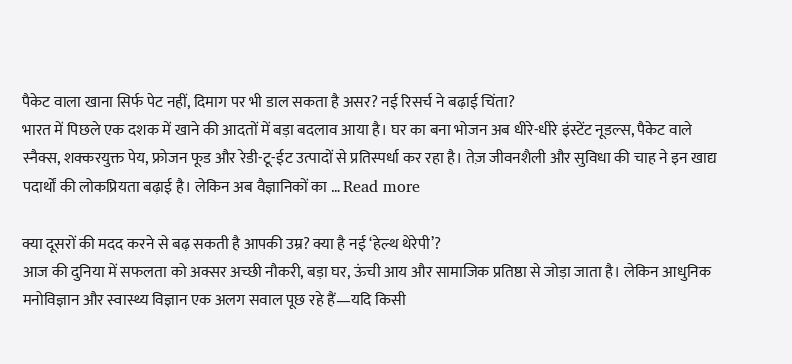पैकेट वाला खाना सिर्फ पेट नहीं, दिमाग पर भी डाल सकता है असर? नई रिसर्च ने बढ़ाई चिंता?
भारत में पिछले एक दशक में खाने की आदतों में बड़ा बदलाव आया है। घर का बना भोजन अब धीरे-धीरे इंस्टेंट नूडल्स, पैकेट वाले स्नैक्स, शक्करयुक्त पेय, फ्रोजन फूड और रेडी-टू-ईट उत्पादों से प्रतिस्पर्धा कर रहा है। तेज़ जीवनशैली और सुविधा की चाह ने इन खाद्य पदार्थों की लोकप्रियता बढ़ाई है। लेकिन अब वैज्ञानिकों का … Read more

क्या दूसरों की मदद करने से बढ़ सकती है आपकी उम्र? क्या है नई ‘हेल्थ थेरेपी’?
आज की दुनिया में सफलता को अक्सर अच्छी नौकरी, बड़ा घर, ऊंची आय और सामाजिक प्रतिष्ठा से जोड़ा जाता है। लेकिन आधुनिक मनोविज्ञान और स्वास्थ्य विज्ञान एक अलग सवाल पूछ रहे हैं—यदि किसी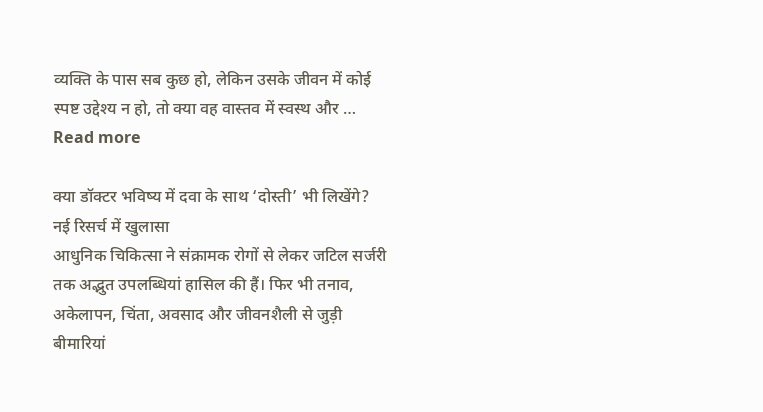व्यक्ति के पास सब कुछ हो, लेकिन उसके जीवन में कोई स्पष्ट उद्देश्य न हो, तो क्या वह वास्तव में स्वस्थ और … Read more

क्या डॉक्टर भविष्य में दवा के साथ ‘दोस्ती’ भी लिखेंगे? नई रिसर्च में खुलासा
आधुनिक चिकित्सा ने संक्रामक रोगों से लेकर जटिल सर्जरी तक अद्भुत उपलब्धियां हासिल की हैं। फिर भी तनाव, अकेलापन, चिंता, अवसाद और जीवनशैली से जुड़ी बीमारियां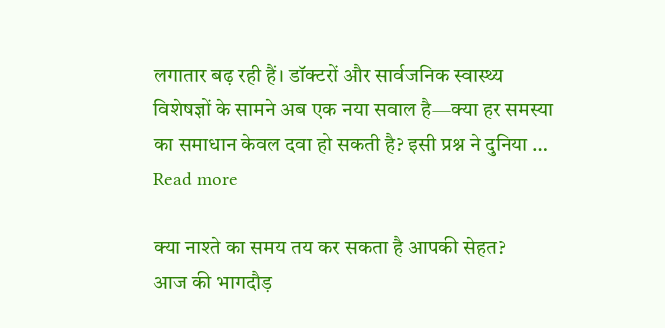लगातार बढ़ रही हैं। डॉक्टरों और सार्वजनिक स्वास्थ्य विशेषज्ञों के सामने अब एक नया सवाल है—क्या हर समस्या का समाधान केवल दवा हो सकती है? इसी प्रश्न ने दुनिया … Read more

क्या नाश्ते का समय तय कर सकता है आपकी सेहत?
आज की भागदौड़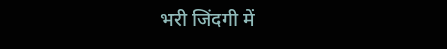भरी जिंदगी में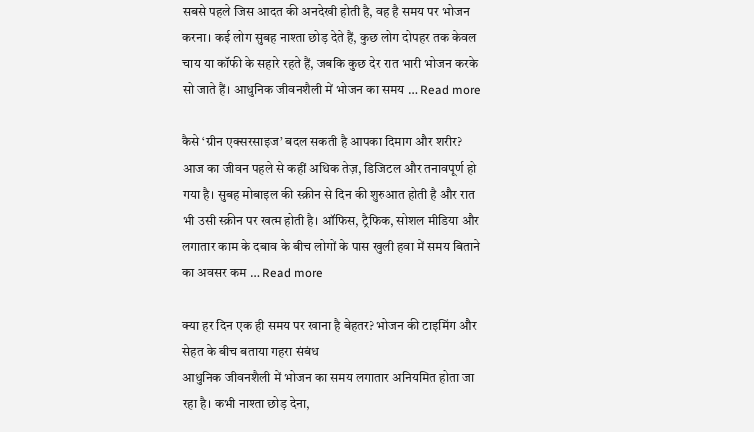सबसे पहले जिस आदत की अनदेखी होती है, वह है समय पर भोजन करना। कई लोग सुबह नाश्ता छोड़ देते हैं, कुछ लोग दोपहर तक केवल चाय या कॉफी के सहारे रहते हैं, जबकि कुछ देर रात भारी भोजन करके सो जाते हैं। आधुनिक जीवनशैली में भोजन का समय … Read more

कैसे ‘ग्रीन एक्सरसाइज’ बदल सकती है आपका दिमाग और शरीर?
आज का जीवन पहले से कहीं अधिक तेज़, डिजिटल और तनावपूर्ण हो गया है। सुबह मोबाइल की स्क्रीन से दिन की शुरुआत होती है और रात भी उसी स्क्रीन पर खत्म होती है। ऑफिस, ट्रैफिक, सोशल मीडिया और लगातार काम के दबाव के बीच लोगों के पास खुली हवा में समय बिताने का अवसर कम … Read more

क्या हर दिन एक ही समय पर खाना है बेहतर? भोजन की टाइमिंग और सेहत के बीच बताया गहरा संबंध
आधुनिक जीवनशैली में भोजन का समय लगातार अनियमित होता जा रहा है। कभी नाश्ता छोड़ देना,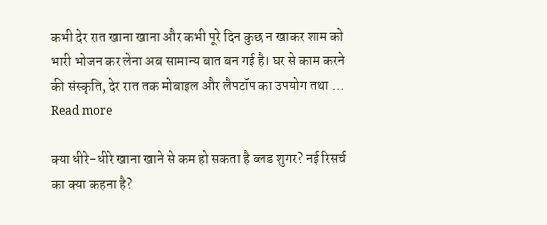कभी देर रात खाना खाना और कभी पूरे दिन कुछ न खाकर शाम को भारी भोजन कर लेना अब सामान्य बात बन गई है। घर से काम करने की संस्कृति, देर रात तक मोबाइल और लैपटॉप का उपयोग तथा … Read more

क्या धीरे-धीरे खाना खाने से कम हो सकता है ब्लड शुगर? नई रिसर्च का क्या कहना है?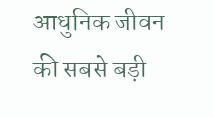आधुनिक जीवन की सबसे बड़ी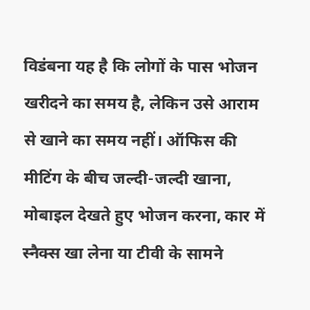विडंबना यह है कि लोगों के पास भोजन खरीदने का समय है, लेकिन उसे आराम से खाने का समय नहीं। ऑफिस की मीटिंग के बीच जल्दी-जल्दी खाना, मोबाइल देखते हुए भोजन करना, कार में स्नैक्स खा लेना या टीवी के सामने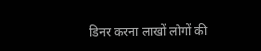डिनर करना लाखों लोगों की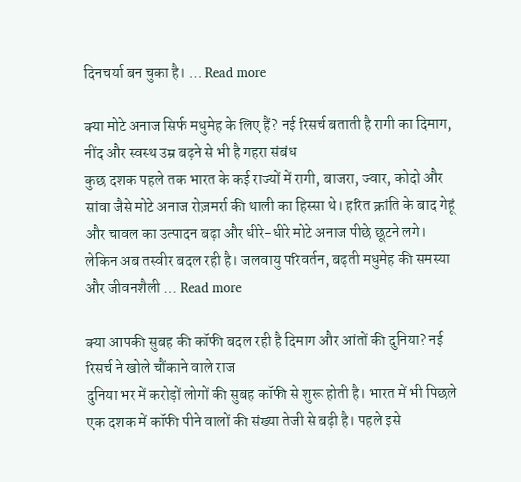दिनचर्या बन चुका है। … Read more

क्या मोटे अनाज सिर्फ मधुमेह के लिए हैं? नई रिसर्च बताती है रागी का दिमाग, नींद और स्वस्थ उम्र बढ़ने से भी है गहरा संबंध
कुछ दशक पहले तक भारत के कई राज्यों में रागी, बाजरा, ज्वार, कोदो और सांवा जैसे मोटे अनाज रोज़मर्रा की थाली का हिस्सा थे। हरित क्रांति के बाद गेहूं और चावल का उत्पादन बढ़ा और धीरे-धीरे मोटे अनाज पीछे छूटने लगे। लेकिन अब तस्वीर बदल रही है। जलवायु परिवर्तन, बढ़ती मधुमेह की समस्या और जीवनशैली … Read more

क्या आपकी सुबह की कॉफी बदल रही है दिमाग और आंतों की दुनिया? नई रिसर्च ने खोले चौंकाने वाले राज
दुनिया भर में करोड़ों लोगों की सुबह कॉफी से शुरू होती है। भारत में भी पिछले एक दशक में कॉफी पीने वालों की संख्या तेजी से बढ़ी है। पहले इसे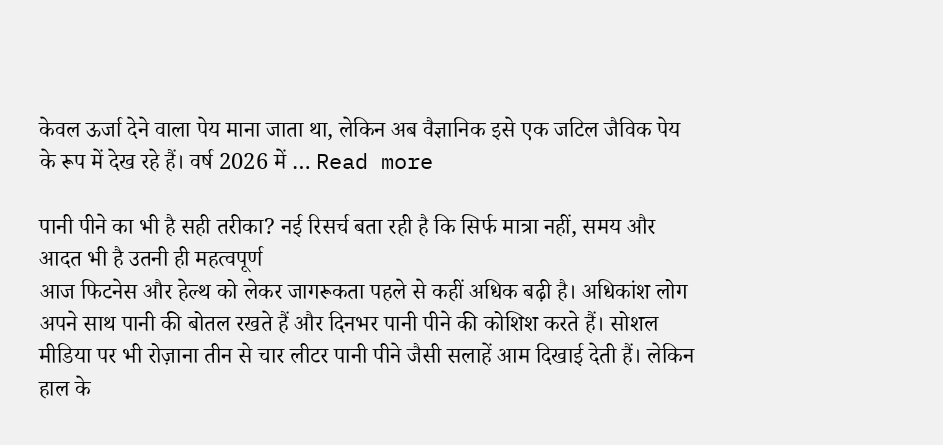केवल ऊर्जा देने वाला पेय माना जाता था, लेकिन अब वैज्ञानिक इसे एक जटिल जैविक पेय के रूप में देख रहे हैं। वर्ष 2026 में … Read more

पानी पीने का भी है सही तरीका? नई रिसर्च बता रही है कि सिर्फ मात्रा नहीं, समय और आदत भी है उतनी ही महत्वपूर्ण
आज फिटनेस और हेल्थ को लेकर जागरूकता पहले से कहीं अधिक बढ़ी है। अधिकांश लोग अपने साथ पानी की बोतल रखते हैं और दिनभर पानी पीने की कोशिश करते हैं। सोशल मीडिया पर भी रोज़ाना तीन से चार लीटर पानी पीने जैसी सलाहें आम दिखाई देती हैं। लेकिन हाल के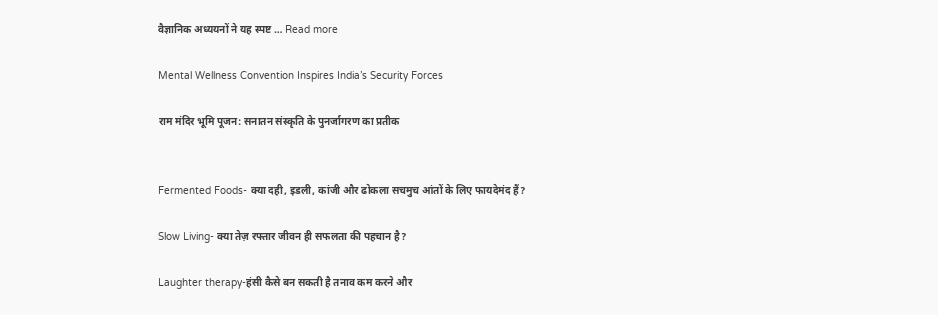वैज्ञानिक अध्ययनों ने यह स्पष्ट … Read more

Mental Wellness Convention Inspires India’s Security Forces

राम मंदिर भूमि पूजन: सनातन संस्कृति के पुनर्जागरण का प्रतीक


Fermented Foods- क्या दही, इडली, कांजी और ढोकला सचमुच आंतों के लिए फायदेमंद हैं?

Slow Living- क्या तेज़ रफ्तार जीवन ही सफलता की पहचान है?

Laughter therapy-हंसी कैसे बन सकती है तनाव कम करने और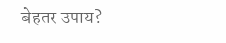बेहतर उपाय?